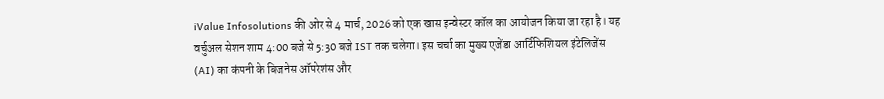iValue Infosolutions की ओर से 4 मार्च, 2026 को एक खास इन्वेस्टर कॉल का आयोजन किया जा रहा है। यह वर्चुअल सेशन शाम 4:00 बजे से 5:30 बजे IST तक चलेगा। इस चर्चा का मुख्य एजेंडा आर्टिफिशियल इंटेलिजेंस (AI) का कंपनी के बिजनेस ऑपरेशंस और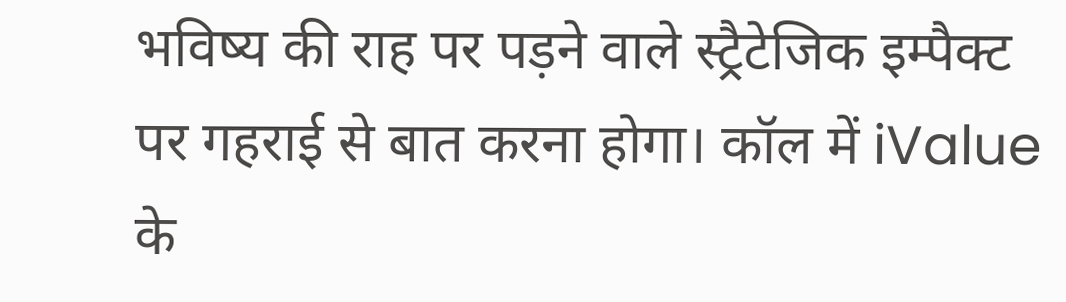भविष्य की राह पर पड़ने वाले स्ट्रैटेजिक इम्पैक्ट पर गहराई से बात करना होगा। कॉल में iValue के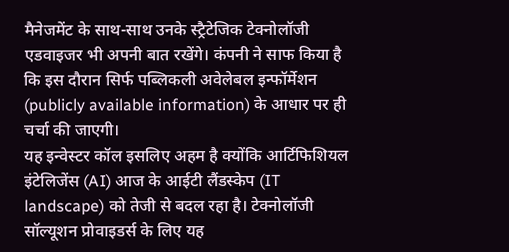मैनेजमेंट के साथ-साथ उनके स्ट्रैटेजिक टेक्नोलॉजी एडवाइजर भी अपनी बात रखेंगे। कंपनी ने साफ किया है कि इस दौरान सिर्फ पब्लिकली अवेलेबल इन्फॉर्मेशन (publicly available information) के आधार पर ही चर्चा की जाएगी।
यह इन्वेस्टर कॉल इसलिए अहम है क्योंकि आर्टिफिशियल इंटेलिजेंस (AI) आज के आईटी लैंडस्केप (IT landscape) को तेजी से बदल रहा है। टेक्नोलॉजी सॉल्यूशन प्रोवाइडर्स के लिए यह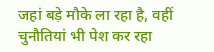जहां बड़े मौके ला रहा है, वहीं चुनौतियां भी पेश कर रहा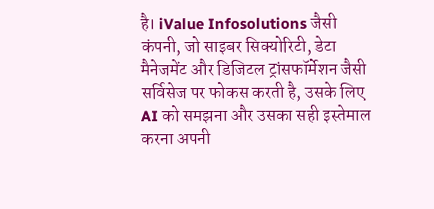है। iValue Infosolutions जैसी कंपनी, जो साइबर सिक्योरिटी, डेटा मैनेजमेंट और डिजिटल ट्रांसफॉर्मेशन जैसी सर्विसेज पर फोकस करती है, उसके लिए AI को समझना और उसका सही इस्तेमाल करना अपनी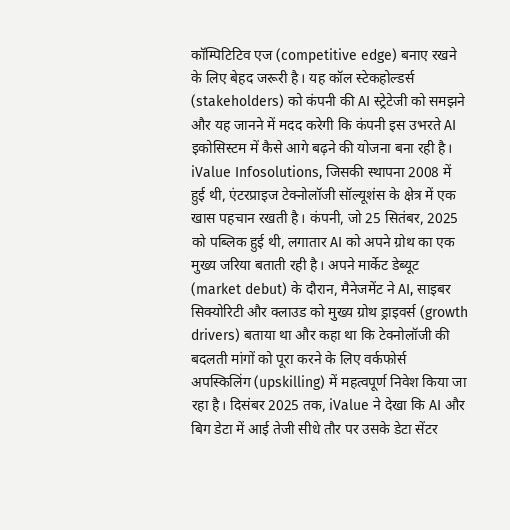कॉम्पिटिटिव एज (competitive edge) बनाए रखने के लिए बेहद जरूरी है। यह कॉल स्टेकहोल्डर्स (stakeholders) को कंपनी की AI स्ट्रेटेजी को समझने और यह जानने में मदद करेगी कि कंपनी इस उभरते AI इकोसिस्टम में कैसे आगे बढ़ने की योजना बना रही है।
iValue Infosolutions, जिसकी स्थापना 2008 में हुई थी, एंटरप्राइज टेक्नोलॉजी सॉल्यूशंस के क्षेत्र में एक खास पहचान रखती है। कंपनी, जो 25 सितंबर, 2025 को पब्लिक हुई थी, लगातार AI को अपने ग्रोथ का एक मुख्य जरिया बताती रही है। अपने मार्केट डेब्यूट (market debut) के दौरान, मैनेजमेंट ने AI, साइबर सिक्योरिटी और क्लाउड को मुख्य ग्रोथ ड्राइवर्स (growth drivers) बताया था और कहा था कि टेक्नोलॉजी की बदलती मांगों को पूरा करने के लिए वर्कफोर्स अपस्किलिंग (upskilling) में महत्वपूर्ण निवेश किया जा रहा है। दिसंबर 2025 तक, iValue ने देखा कि AI और बिग डेटा में आई तेजी सीधे तौर पर उसके डेटा सेंटर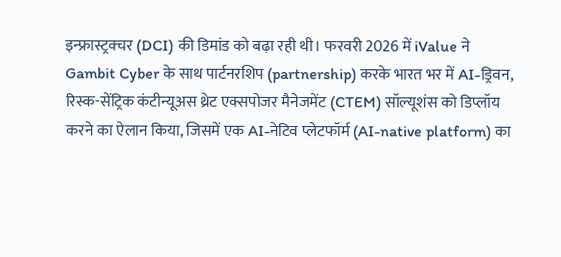इन्फ्रास्ट्रक्चर (DCI) की डिमांड को बढ़ा रही थी। फरवरी 2026 में iValue ने Gambit Cyber के साथ पार्टनरशिप (partnership) करके भारत भर में AI-ड्रिवन, रिस्क-सेंट्रिक कंटीन्यूअस थ्रेट एक्सपोजर मैनेजमेंट (CTEM) सॉल्यूशंस को डिप्लॉय करने का ऐलान किया, जिसमें एक AI-नेटिव प्लेटफॉर्म (AI-native platform) का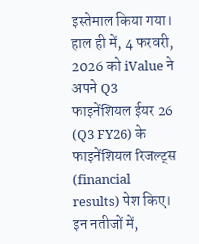इस्तेमाल किया गया।
हाल ही में, 4 फरवरी, 2026 को iValue ने अपने Q3 फाइनेंशियल ईयर 26 (Q3 FY26) के फाइनेंशियल रिजल्ट्स (financial results) पेश किए। इन नतीजों में,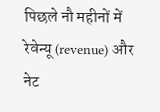पिछले नौ महीनों में रेवेन्यू (revenue) और नेट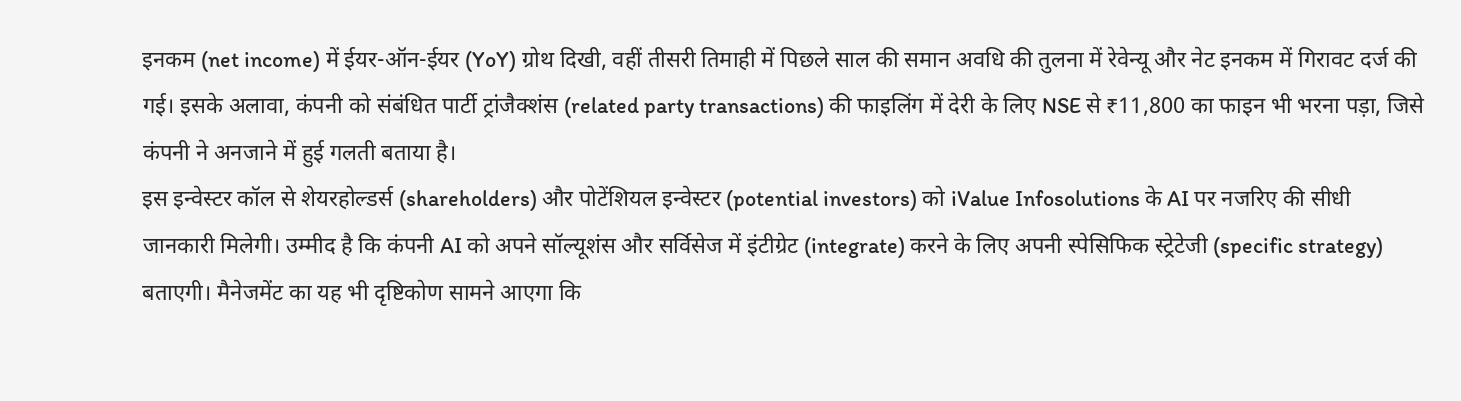इनकम (net income) में ईयर-ऑन-ईयर (YoY) ग्रोथ दिखी, वहीं तीसरी तिमाही में पिछले साल की समान अवधि की तुलना में रेवेन्यू और नेट इनकम में गिरावट दर्ज की गई। इसके अलावा, कंपनी को संबंधित पार्टी ट्रांजैक्शंस (related party transactions) की फाइलिंग में देरी के लिए NSE से ₹11,800 का फाइन भी भरना पड़ा, जिसे कंपनी ने अनजाने में हुई गलती बताया है।
इस इन्वेस्टर कॉल से शेयरहोल्डर्स (shareholders) और पोटेंशियल इन्वेस्टर (potential investors) को iValue Infosolutions के AI पर नजरिए की सीधी जानकारी मिलेगी। उम्मीद है कि कंपनी AI को अपने सॉल्यूशंस और सर्विसेज में इंटीग्रेट (integrate) करने के लिए अपनी स्पेसिफिक स्ट्रेटेजी (specific strategy) बताएगी। मैनेजमेंट का यह भी दृष्टिकोण सामने आएगा कि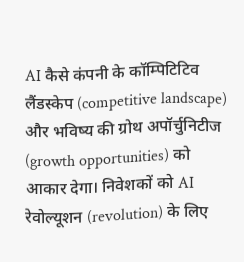AI कैसे कंपनी के कॉम्पिटिटिव लैंडस्केप (competitive landscape) और भविष्य की ग्रोथ अपॉर्चुनिटीज (growth opportunities) को आकार देगा। निवेशकों को AI रेवोल्यूशन (revolution) के लिए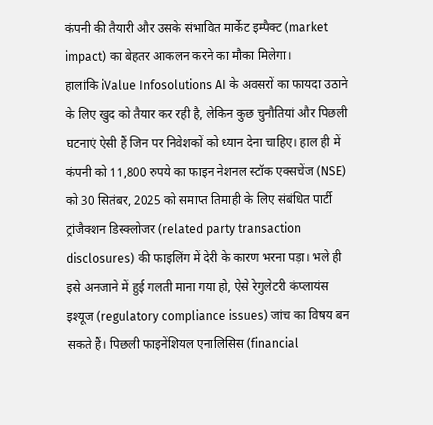कंपनी की तैयारी और उसके संभावित मार्केट इम्पैक्ट (market impact) का बेहतर आकलन करने का मौका मिलेगा।
हालांकि iValue Infosolutions AI के अवसरों का फायदा उठाने के लिए खुद को तैयार कर रही है, लेकिन कुछ चुनौतियां और पिछली घटनाएं ऐसी हैं जिन पर निवेशकों को ध्यान देना चाहिए। हाल ही में कंपनी को 11,800 रुपये का फाइन नेशनल स्टॉक एक्सचेंज (NSE) को 30 सितंबर, 2025 को समाप्त तिमाही के लिए संबंधित पार्टी ट्रांजैक्शन डिस्क्लोजर (related party transaction disclosures) की फाइलिंग में देरी के कारण भरना पड़ा। भले ही इसे अनजाने में हुई गलती माना गया हो, ऐसे रेगुलेटरी कंप्लायंस इश्यूज (regulatory compliance issues) जांच का विषय बन सकते हैं। पिछली फाइनेंशियल एनालिसिस (financial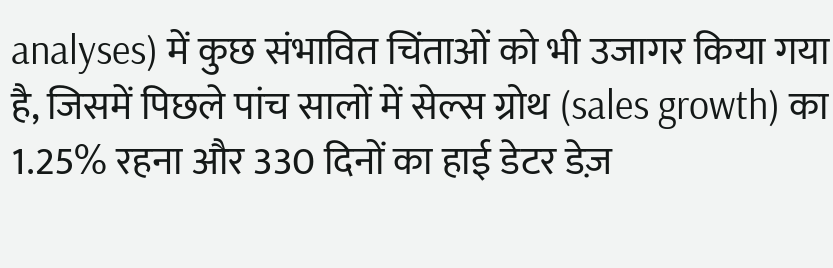analyses) में कुछ संभावित चिंताओं को भी उजागर किया गया है, जिसमें पिछले पांच सालों में सेल्स ग्रोथ (sales growth) का 1.25% रहना और 330 दिनों का हाई डेटर डेज़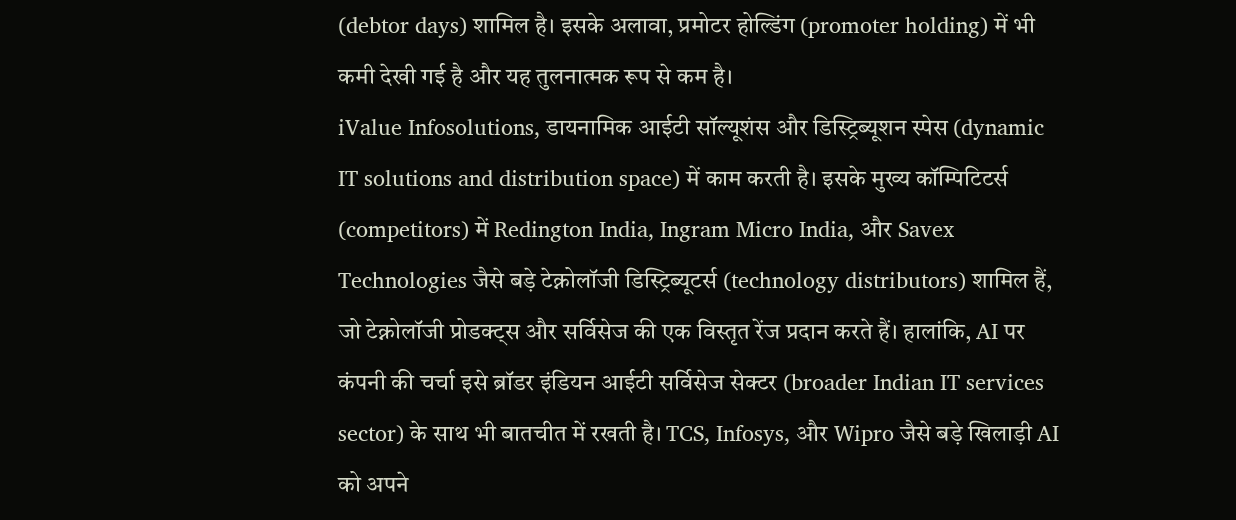(debtor days) शामिल है। इसके अलावा, प्रमोटर होल्डिंग (promoter holding) में भी कमी देखी गई है और यह तुलनात्मक रूप से कम है।
iValue Infosolutions, डायनामिक आईटी सॉल्यूशंस और डिस्ट्रिब्यूशन स्पेस (dynamic IT solutions and distribution space) में काम करती है। इसके मुख्य कॉम्पिटिटर्स (competitors) में Redington India, Ingram Micro India, और Savex Technologies जैसे बड़े टेक्नोलॉजी डिस्ट्रिब्यूटर्स (technology distributors) शामिल हैं, जो टेक्नोलॉजी प्रोडक्ट्स और सर्विसेज की एक विस्तृत रेंज प्रदान करते हैं। हालांकि, AI पर कंपनी की चर्चा इसे ब्रॉडर इंडियन आईटी सर्विसेज सेक्टर (broader Indian IT services sector) के साथ भी बातचीत में रखती है। TCS, Infosys, और Wipro जैसे बड़े खिलाड़ी AI को अपने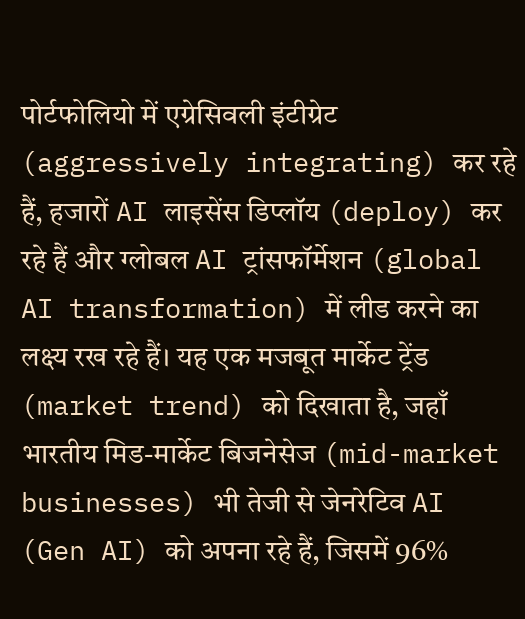पोर्टफोलियो में एग्रेसिवली इंटीग्रेट (aggressively integrating) कर रहे हैं, हजारों AI लाइसेंस डिप्लॉय (deploy) कर रहे हैं और ग्लोबल AI ट्रांसफॉर्मेशन (global AI transformation) में लीड करने का लक्ष्य रख रहे हैं। यह एक मजबूत मार्केट ट्रेंड (market trend) को दिखाता है, जहाँ भारतीय मिड-मार्केट बिजनेसेज (mid-market businesses) भी तेजी से जेनरेटिव AI (Gen AI) को अपना रहे हैं, जिसमें 96%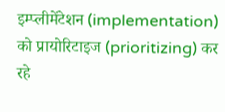इम्प्लीमेंटेशन (implementation) को प्रायोरिटाइज (prioritizing) कर रहे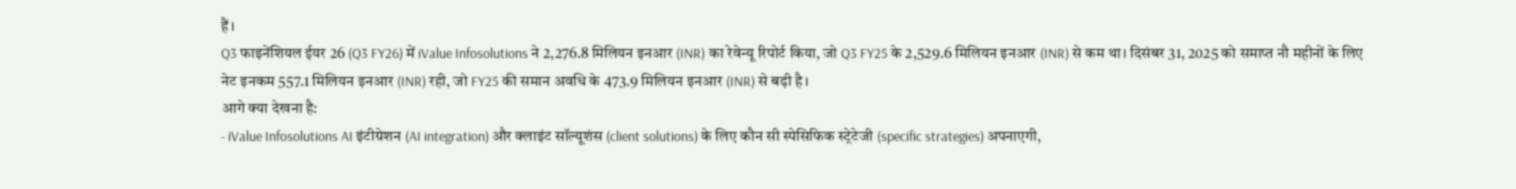हैं।
Q3 फाइनेंशियल ईयर 26 (Q3 FY26) में iValue Infosolutions ने 2,276.8 मिलियन इनआर (INR) का रेवेन्यू रिपोर्ट किया, जो Q3 FY25 के 2,529.6 मिलियन इनआर (INR) से कम था। दिसंबर 31, 2025 को समाप्त नौ महीनों के लिए नेट इनकम 557.1 मिलियन इनआर (INR) रही, जो FY25 की समान अवधि के 473.9 मिलियन इनआर (INR) से बढ़ी है।
आगे क्या देखना है:
- iValue Infosolutions AI इंटीग्रेशन (AI integration) और क्लाइंट सॉल्यूशंस (client solutions) के लिए कौन सी स्पेसिफिक स्ट्रेटेजी (specific strategies) अपनाएगी,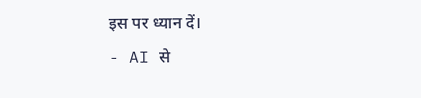इस पर ध्यान दें।
- AI से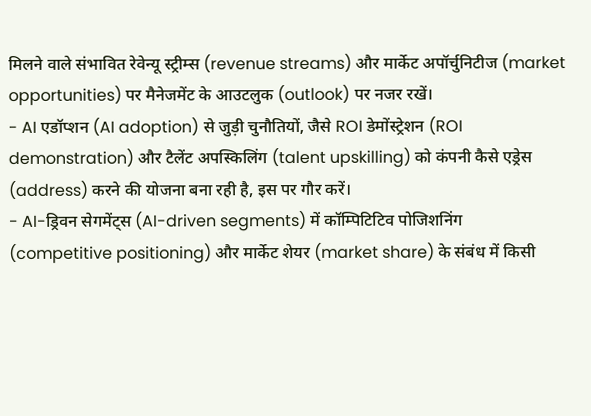मिलने वाले संभावित रेवेन्यू स्ट्रीम्स (revenue streams) और मार्केट अपॉर्चुनिटीज (market opportunities) पर मैनेजमेंट के आउटलुक (outlook) पर नजर रखें।
- AI एडॉप्शन (AI adoption) से जुड़ी चुनौतियों, जैसे ROI डेमोंस्ट्रेशन (ROI demonstration) और टैलेंट अपस्किलिंग (talent upskilling) को कंपनी कैसे एड्रेस (address) करने की योजना बना रही है, इस पर गौर करें।
- AI-ड्रिवन सेगमेंट्स (AI-driven segments) में कॉम्पिटिटिव पोजिशनिंग (competitive positioning) और मार्केट शेयर (market share) के संबंध में किसी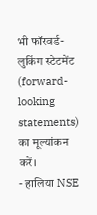भी फॉरवर्ड-लुकिंग स्टेटमेंट (forward-looking statements) का मूल्यांकन करें।
- हालिया NSE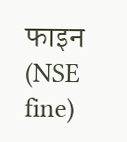फाइन (NSE fine)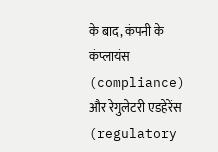के बाद, कंपनी के कंप्लायंस (compliance) और रेगुलेटरी एडहेरेंस (regulatory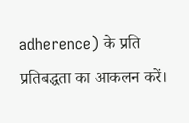adherence) के प्रति प्रतिबद्धता का आकलन करें।